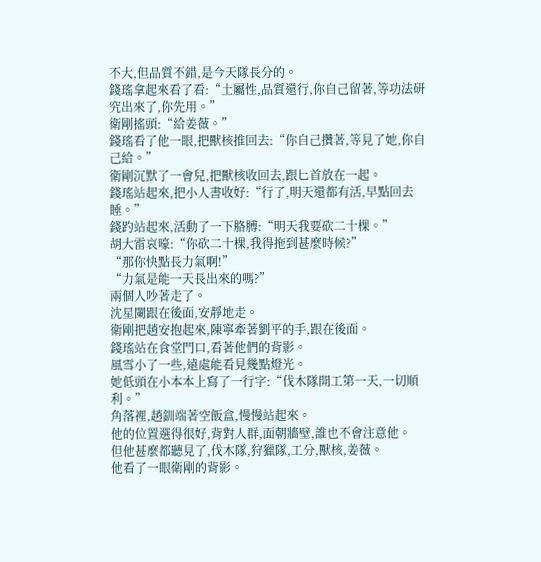不大,但品質不錯,是今天隊長分的。
錢瑤拿起來看了看:“土屬性,品質還行,你自己留著,等功法研究出來了,你先用。”
衛剛搖頭:“給姜薇。”
錢瑤看了他一眼,把獸核推回去:“你自己攢著,等見了她,你自己給。”
衛剛沉默了一會兒,把獸核收回去,跟匕首放在一起。
錢瑤站起來,把小人書收好:“行了,明天還都有活,早點回去睡。”
錢趵站起來,活動了一下胳膊:“明天我要砍二十棵。”
胡大雷哀嚎:“你砍二十棵,我得拖到甚麼時候?”
“那你快點長力氣啊!”
“力氣是能一天長出來的嗎?”
兩個人吵著走了。
沈星闌跟在後面,安靜地走。
衛剛把趙安抱起來,陳寧牽著劉平的手,跟在後面。
錢瑤站在食堂門口,看著他們的背影。
風雪小了一些,遠處能看見幾點燈光。
她低頭在小本本上寫了一行字:“伐木隊開工第一天,一切順利。”
角落裡,趙釧端著空飯盒,慢慢站起來。
他的位置選得很好,背對人群,面朝牆壁,誰也不會注意他。
但他甚麼都聽見了,伐木隊,狩獵隊,工分,獸核,姜薇。
他看了一眼衛剛的背影。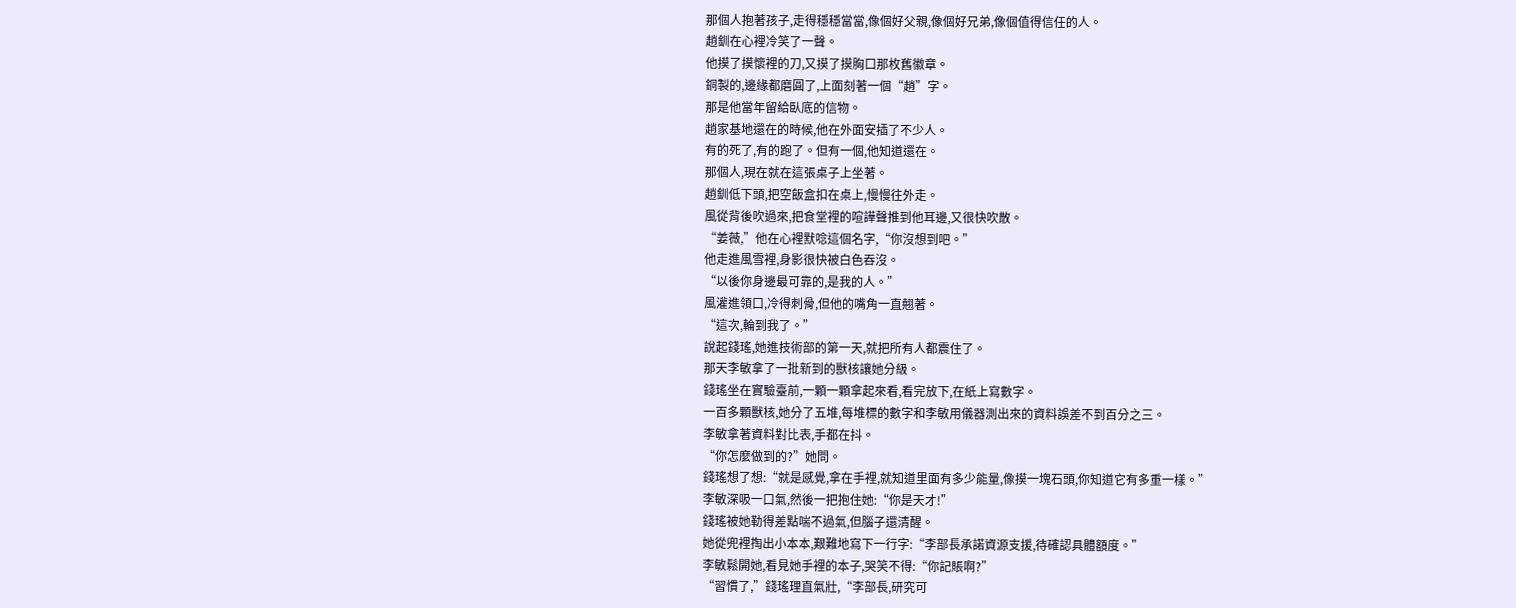那個人抱著孩子,走得穩穩當當,像個好父親,像個好兄弟,像個值得信任的人。
趙釧在心裡冷笑了一聲。
他摸了摸懷裡的刀,又摸了摸胸口那枚舊徽章。
銅製的,邊緣都磨圓了,上面刻著一個“趙”字。
那是他當年留給臥底的信物。
趙家基地還在的時候,他在外面安插了不少人。
有的死了,有的跑了。但有一個,他知道還在。
那個人,現在就在這張桌子上坐著。
趙釧低下頭,把空飯盒扣在桌上,慢慢往外走。
風從背後吹過來,把食堂裡的喧譁聲推到他耳邊,又很快吹散。
“姜薇,”他在心裡默唸這個名字,“你沒想到吧。”
他走進風雪裡,身影很快被白色吞沒。
“以後你身邊最可靠的,是我的人。”
風灌進領口,冷得刺骨,但他的嘴角一直翹著。
“這次,輪到我了。”
說起錢瑤,她進技術部的第一天,就把所有人都震住了。
那天李敏拿了一批新到的獸核讓她分級。
錢瑤坐在實驗臺前,一顆一顆拿起來看,看完放下,在紙上寫數字。
一百多顆獸核,她分了五堆,每堆標的數字和李敏用儀器測出來的資料誤差不到百分之三。
李敏拿著資料對比表,手都在抖。
“你怎麼做到的?”她問。
錢瑤想了想:“就是感覺,拿在手裡,就知道里面有多少能量,像摸一塊石頭,你知道它有多重一樣。”
李敏深吸一口氣,然後一把抱住她:“你是天才!”
錢瑤被她勒得差點喘不過氣,但腦子還清醒。
她從兜裡掏出小本本,艱難地寫下一行字:“李部長承諾資源支援,待確認具體額度。”
李敏鬆開她,看見她手裡的本子,哭笑不得:“你記賬啊?”
“習慣了,”錢瑤理直氣壯,“李部長,研究可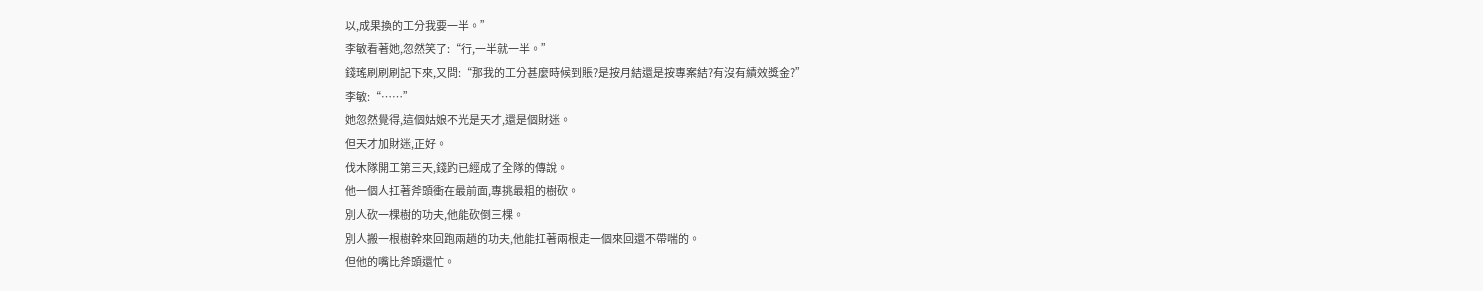以,成果換的工分我要一半。”
李敏看著她,忽然笑了:“行,一半就一半。”
錢瑤刷刷刷記下來,又問:“那我的工分甚麼時候到賬?是按月結還是按專案結?有沒有績效獎金?”
李敏:“……”
她忽然覺得,這個姑娘不光是天才,還是個財迷。
但天才加財迷,正好。
伐木隊開工第三天,錢趵已經成了全隊的傳說。
他一個人扛著斧頭衝在最前面,專挑最粗的樹砍。
別人砍一棵樹的功夫,他能砍倒三棵。
別人搬一根樹幹來回跑兩趟的功夫,他能扛著兩根走一個來回還不帶喘的。
但他的嘴比斧頭還忙。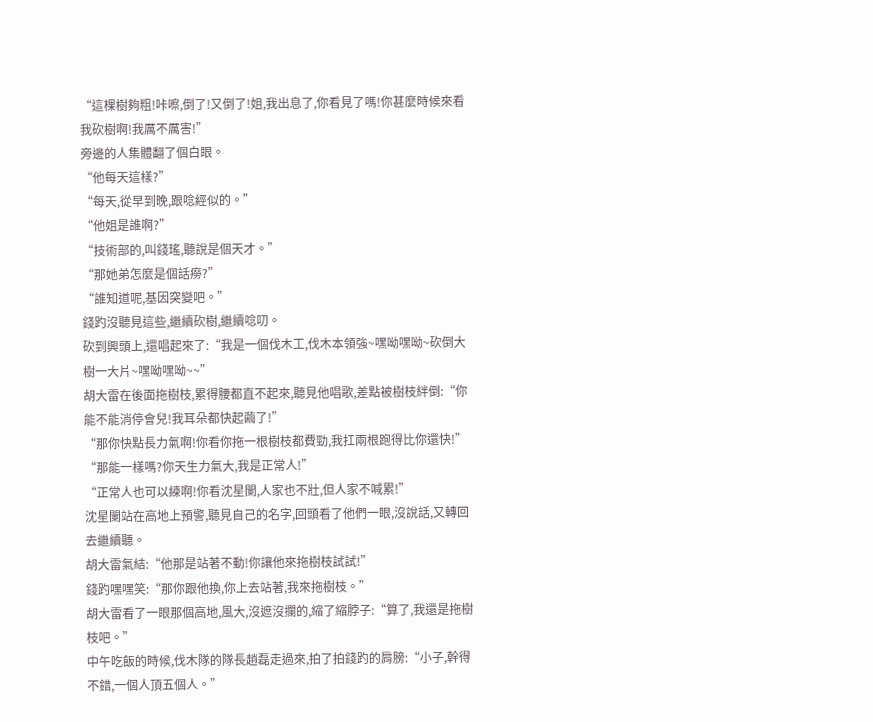“這棵樹夠粗!咔嚓,倒了!又倒了!姐,我出息了,你看見了嗎!你甚麼時候來看我砍樹啊!我厲不厲害!”
旁邊的人集體翻了個白眼。
“他每天這樣?”
“每天,從早到晚,跟唸經似的。”
“他姐是誰啊?”
“技術部的,叫錢瑤,聽說是個天才。”
“那她弟怎麼是個話癆?”
“誰知道呢,基因突變吧。”
錢趵沒聽見這些,繼續砍樹,繼續唸叨。
砍到興頭上,還唱起來了:“我是一個伐木工,伐木本領強~嘿呦嘿呦~砍倒大樹一大片~嘿呦嘿呦~~”
胡大雷在後面拖樹枝,累得腰都直不起來,聽見他唱歌,差點被樹枝絆倒:“你能不能消停會兒!我耳朵都快起繭了!”
“那你快點長力氣啊!你看你拖一根樹枝都費勁,我扛兩根跑得比你還快!”
“那能一樣嗎?你天生力氣大,我是正常人!”
“正常人也可以練啊!你看沈星闌,人家也不壯,但人家不喊累!”
沈星闌站在高地上預警,聽見自己的名字,回頭看了他們一眼,沒說話,又轉回去繼續聽。
胡大雷氣結:“他那是站著不動!你讓他來拖樹枝試試!”
錢趵嘿嘿笑:“那你跟他換,你上去站著,我來拖樹枝。”
胡大雷看了一眼那個高地,風大,沒遮沒攔的,縮了縮脖子:“算了,我還是拖樹枝吧。”
中午吃飯的時候,伐木隊的隊長趙磊走過來,拍了拍錢趵的肩膀:“小子,幹得不錯,一個人頂五個人。”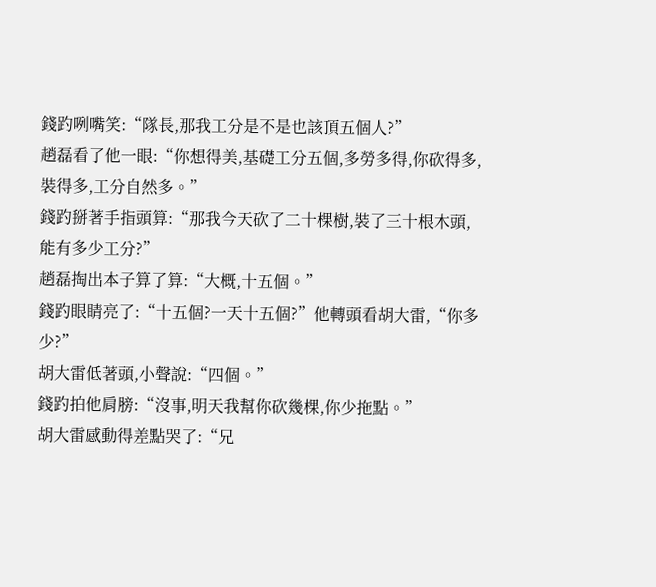錢趵咧嘴笑:“隊長,那我工分是不是也該頂五個人?”
趙磊看了他一眼:“你想得美,基礎工分五個,多勞多得,你砍得多,裝得多,工分自然多。”
錢趵掰著手指頭算:“那我今天砍了二十棵樹,裝了三十根木頭,能有多少工分?”
趙磊掏出本子算了算:“大概,十五個。”
錢趵眼睛亮了:“十五個?一天十五個?”他轉頭看胡大雷,“你多少?”
胡大雷低著頭,小聲說:“四個。”
錢趵拍他肩膀:“沒事,明天我幫你砍幾棵,你少拖點。”
胡大雷感動得差點哭了:“兄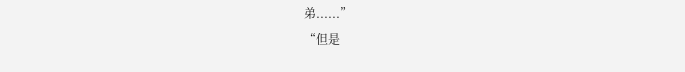弟......”
“但是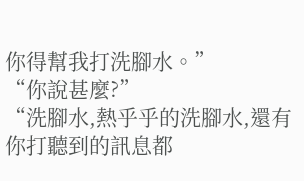你得幫我打洗腳水。”
“你說甚麼?”
“洗腳水,熱乎乎的洗腳水,還有你打聽到的訊息都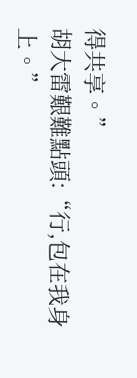得共享。”
胡大雷艱難點頭:“行,包在我身上。”